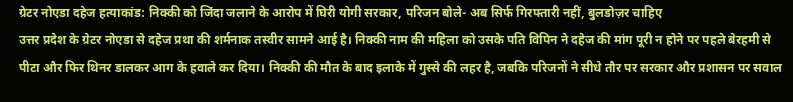ग्रेटर नोएडा दहेज हत्याकांड: निक्की को जिंदा जलाने के आरोप में घिरी योगी सरकार, परिजन बोले- अब सिर्फ गिरफ्तारी नहीं, बुलडोज़र चाहिए
उत्तर प्रदेश के ग्रेटर नोएडा से दहेज प्रथा की शर्मनाक तस्वीर सामने आई है। निक्की नाम की महिला को उसके पति विपिन ने दहेज की मांग पूरी न होने पर पहले बेरहमी से पीटा और फिर थिनर डालकर आग के हवाले कर दिया। निक्की की मौत के बाद इलाके में गुस्से की लहर है, जबकि परिजनों ने सीधे तौर पर सरकार और प्रशासन पर सवाल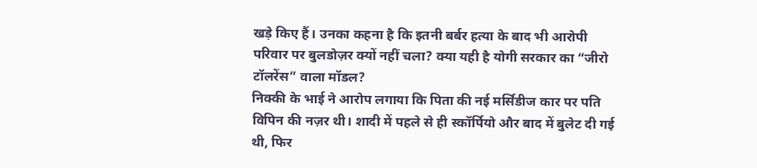खड़े किए हैं। उनका कहना है कि इतनी बर्बर हत्या के बाद भी आरोपी परिवार पर बुलडोज़र क्यों नहीं चला? क्या यही है योगी सरकार का “जीरो टॉलरेंस” वाला मॉडल?
निक्की के भाई ने आरोप लगाया कि पिता की नई मर्सिडीज कार पर पति विपिन की नज़र थी। शादी में पहले से ही स्कॉर्पियो और बाद में बुलेट दी गई थी, फिर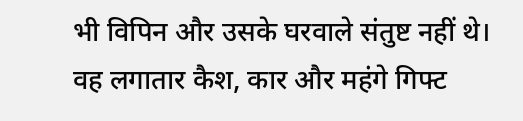भी विपिन और उसके घरवाले संतुष्ट नहीं थे। वह लगातार कैश, कार और महंगे गिफ्ट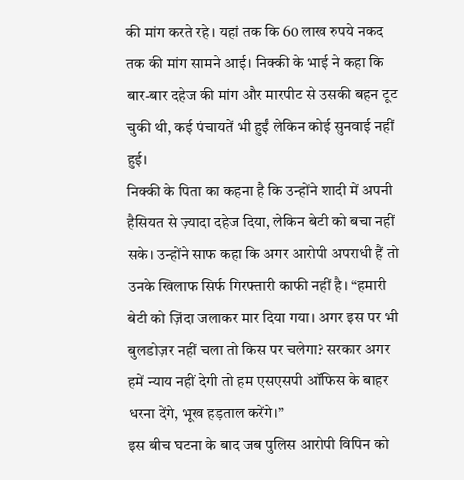की मांग करते रहे। यहां तक कि 60 लाख रुपये नकद तक की मांग सामने आई। निक्की के भाई ने कहा कि बार-बार दहेज की मांग और मारपीट से उसकी बहन टूट चुकी थी, कई पंचायतें भी हुईं लेकिन कोई सुनवाई नहीं हुई।
निक्की के पिता का कहना है कि उन्होंने शादी में अपनी हैसियत से ज़्यादा दहेज दिया, लेकिन बेटी को बचा नहीं सके। उन्होंने साफ कहा कि अगर आरोपी अपराधी हैं तो उनके खिलाफ सिर्फ गिरफ्तारी काफी नहीं है। “हमारी बेटी को ज़िंदा जलाकर मार दिया गया। अगर इस पर भी बुलडोज़र नहीं चला तो किस पर चलेगा? सरकार अगर हमें न्याय नहीं देगी तो हम एसएसपी ऑफिस के बाहर धरना देंगे, भूख हड़ताल करेंगे।”
इस बीच घटना के बाद जब पुलिस आरोपी विपिन को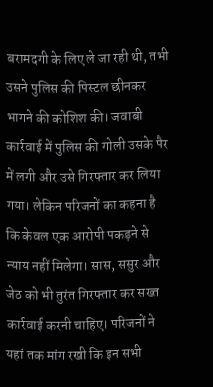बरामदगी के लिए ले जा रही थी, तभी उसने पुलिस की पिस्टल छीनकर भागने की कोशिश की। जवाबी कार्रवाई में पुलिस की गोली उसके पैर में लगी और उसे गिरफ्तार कर लिया गया। लेकिन परिजनों का कहना है कि केवल एक आरोपी पकड़ने से न्याय नहीं मिलेगा। सास, ससुर और जेठ को भी तुरंत गिरफ्तार कर सख्त कार्रवाई करनी चाहिए। परिजनों ने यहां तक मांग रखी कि इन सभी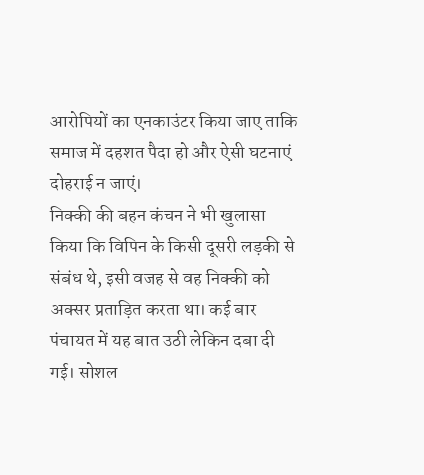आरोपियों का एनकाउंटर किया जाए ताकि समाज में दहशत पैदा हो और ऐसी घटनाएं दोहराई न जाएं।
निक्की की बहन कंचन ने भी खुलासा किया कि विपिन के किसी दूसरी लड़की से संबंध थे, इसी वजह से वह निक्की को अक्सर प्रताड़ित करता था। कई बार पंचायत में यह बात उठी लेकिन दबा दी गई। सोशल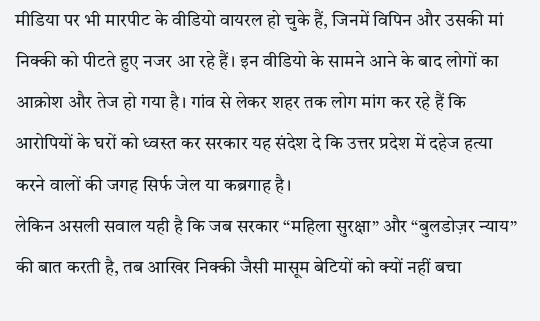मीडिया पर भी मारपीट के वीडियो वायरल हो चुके हैं, जिनमें विपिन और उसकी मां निक्की को पीटते हुए नजर आ रहे हैं। इन वीडियो के सामने आने के बाद लोगों का आक्रोश और तेज हो गया है। गांव से लेकर शहर तक लोग मांग कर रहे हैं कि आरोपियों के घरों को ध्वस्त कर सरकार यह संदेश दे कि उत्तर प्रदेश में दहेज हत्या करने वालों की जगह सिर्फ जेल या कब्रगाह है।
लेकिन असली सवाल यही है कि जब सरकार “महिला सुरक्षा” और “बुलडोज़र न्याय” की बात करती है, तब आखिर निक्की जैसी मासूम बेटियों को क्यों नहीं बचा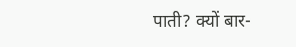पाती? क्यों बार-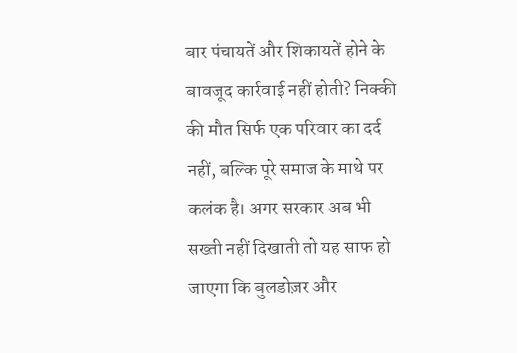बार पंचायतें और शिकायतें होने के बावजूद कार्रवाई नहीं होती? निक्की की मौत सिर्फ एक परिवार का दर्द नहीं, बल्कि पूरे समाज के माथे पर कलंक है। अगर सरकार अब भी सख्ती नहीं दिखाती तो यह साफ हो जाएगा कि बुलडोज़र और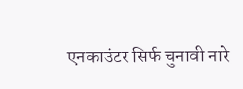एनकाउंटर सिर्फ चुनावी नारे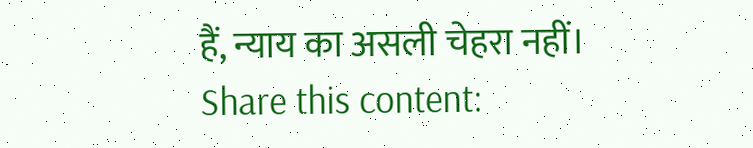हैं, न्याय का असली चेहरा नहीं।
Share this content: